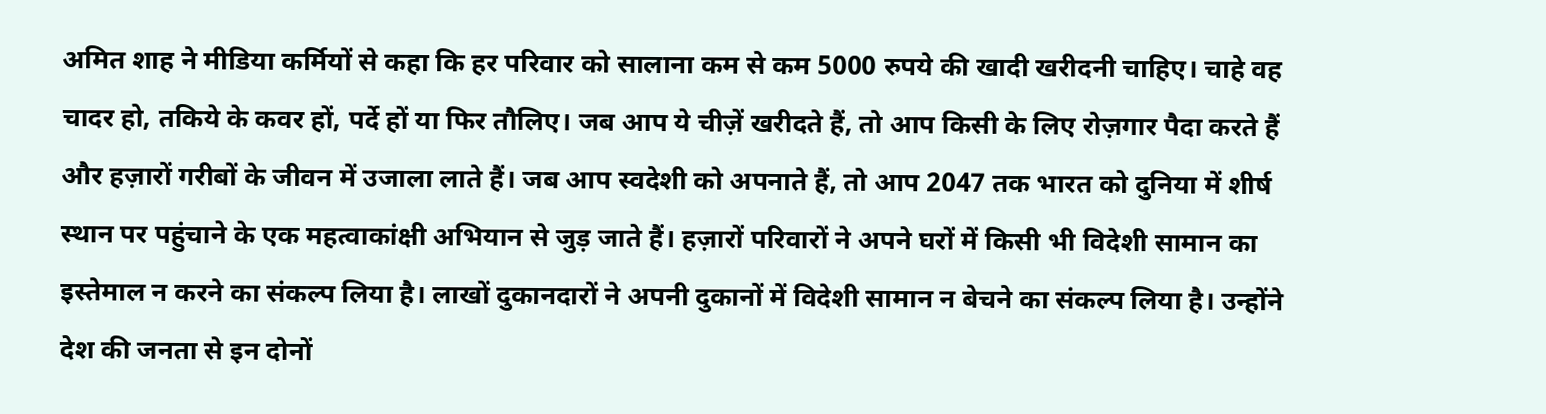अमित शाह ने मीडिया कर्मियों से कहा कि हर परिवार को सालाना कम से कम 5000 रुपये की खादी खरीदनी चाहिए। चाहे वह चादर हो, तकिये के कवर हों, पर्दे हों या फिर तौलिए। जब आप ये चीज़ें खरीदते हैं, तो आप किसी के लिए रोज़गार पैदा करते हैं और हज़ारों गरीबों के जीवन में उजाला लाते हैं। जब आप स्वदेशी को अपनाते हैं, तो आप 2047 तक भारत को दुनिया में शीर्ष स्थान पर पहुंचाने के एक महत्वाकांक्षी अभियान से जुड़ जाते हैं। हज़ारों परिवारों ने अपने घरों में किसी भी विदेशी सामान का इस्तेमाल न करने का संकल्प लिया है। लाखों दुकानदारों ने अपनी दुकानों में विदेशी सामान न बेचने का संकल्प लिया है। उन्होंने देश की जनता से इन दोनों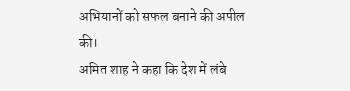अभियानों को सफल बनाने की अपील की।
अमित शाह ने कहा कि देश में लंबे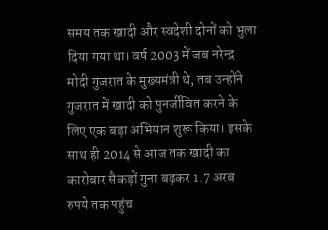समय तक खादी और स्वदेशी दोनों को भुला दिया गया था। वर्ष 2003 में जब नरेन्द्र मोदी गुजरात के मुख्यमंत्री थे, तब उन्होंने गुजरात में खादी को पुनर्जीवित करने के लिए एक बड़ा अभियान शुरू किया। इसके साथ ही 2014 से आज तक खादी का कारोबार सैकड़ों गुना बढ़कर 1.7 अरब रुपये तक पहुंच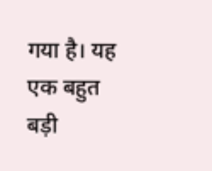गया है। यह एक बहुत बड़ी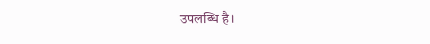उपलब्धि है।